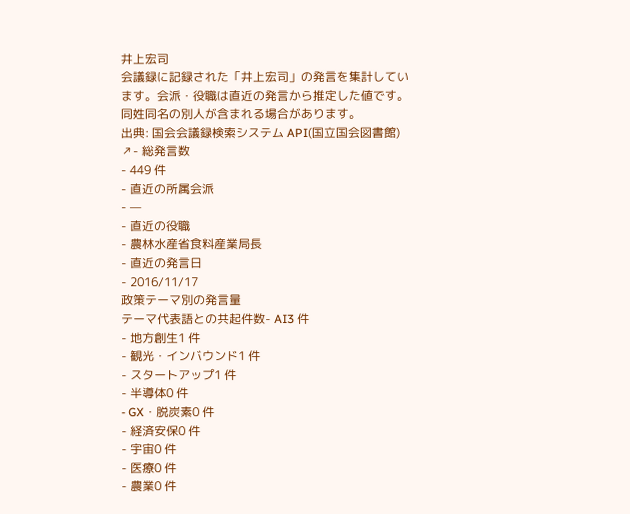井上宏司
会議録に記録された「井上宏司」の発言を集計しています。会派・役職は直近の発言から推定した値です。同姓同名の別人が含まれる場合があります。
出典: 国会会議録検索システム API(国立国会図書館) ↗- 総発言数
- 449 件
- 直近の所属会派
- —
- 直近の役職
- 農林水産省食料産業局長
- 直近の発言日
- 2016/11/17
政策テーマ別の発言量
テーマ代表語との共起件数- AI3 件
- 地方創生1 件
- 観光・インバウンド1 件
- スタートアップ1 件
- 半導体0 件
- GX・脱炭素0 件
- 経済安保0 件
- 宇宙0 件
- 医療0 件
- 農業0 件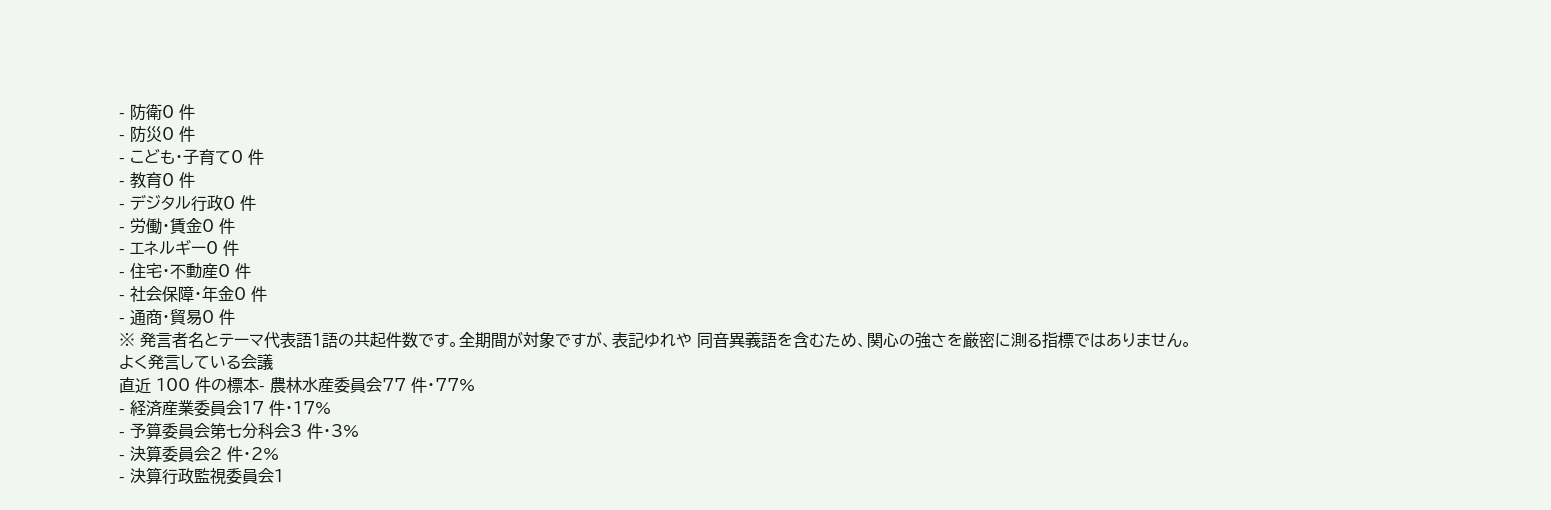- 防衛0 件
- 防災0 件
- こども・子育て0 件
- 教育0 件
- デジタル行政0 件
- 労働・賃金0 件
- エネルギー0 件
- 住宅・不動産0 件
- 社会保障・年金0 件
- 通商・貿易0 件
※ 発言者名とテーマ代表語1語の共起件数です。全期間が対象ですが、表記ゆれや 同音異義語を含むため、関心の強さを厳密に測る指標ではありません。
よく発言している会議
直近 100 件の標本- 農林水産委員会77 件・77%
- 経済産業委員会17 件・17%
- 予算委員会第七分科会3 件・3%
- 決算委員会2 件・2%
- 決算行政監視委員会1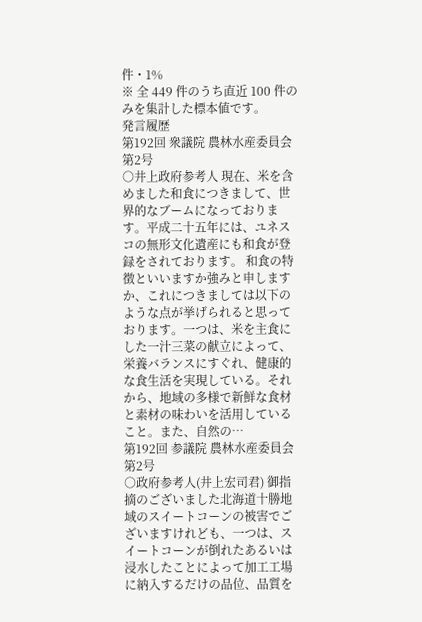件・1%
※ 全 449 件のうち直近 100 件のみを集計した標本値です。
発言履歴
第192回 衆議院 農林水産委員会 第2号
○井上政府参考人 現在、米を含めました和食につきまして、世界的なブームになっております。平成二十五年には、ユネスコの無形文化遺産にも和食が登録をされております。 和食の特徴といいますか強みと申しますか、これにつきましては以下のような点が挙げられると思っております。一つは、米を主食にした一汁三菜の献立によって、栄養バランスにすぐれ、健康的な食生活を実現している。それから、地域の多様で新鮮な食材と素材の味わいを活用していること。また、自然の…
第192回 参議院 農林水産委員会 第2号
○政府参考人(井上宏司君) 御指摘のございました北海道十勝地域のスイートコーンの被害でございますけれども、一つは、スイートコーンが倒れたあるいは浸水したことによって加工工場に納入するだけの品位、品質を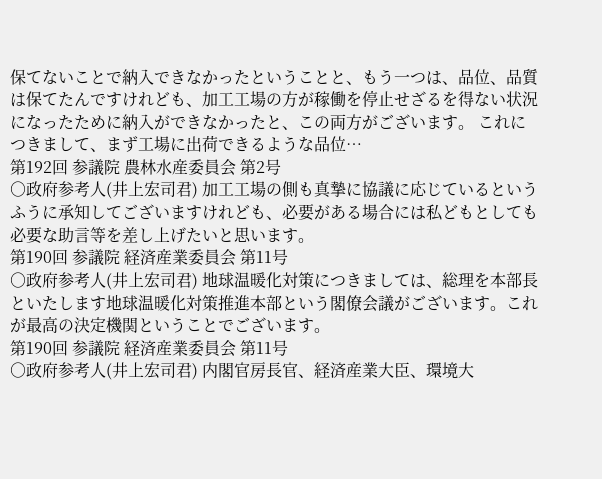保てないことで納入できなかったということと、もう一つは、品位、品質は保てたんですけれども、加工工場の方が稼働を停止せざるを得ない状況になったために納入ができなかったと、この両方がございます。 これにつきまして、まず工場に出荷できるような品位…
第192回 参議院 農林水産委員会 第2号
○政府参考人(井上宏司君) 加工工場の側も真摯に協議に応じているというふうに承知してございますけれども、必要がある場合には私どもとしても必要な助言等を差し上げたいと思います。
第190回 参議院 経済産業委員会 第11号
○政府参考人(井上宏司君) 地球温暖化対策につきましては、総理を本部長といたします地球温暖化対策推進本部という閣僚会議がございます。これが最高の決定機関ということでございます。
第190回 参議院 経済産業委員会 第11号
○政府参考人(井上宏司君) 内閣官房長官、経済産業大臣、環境大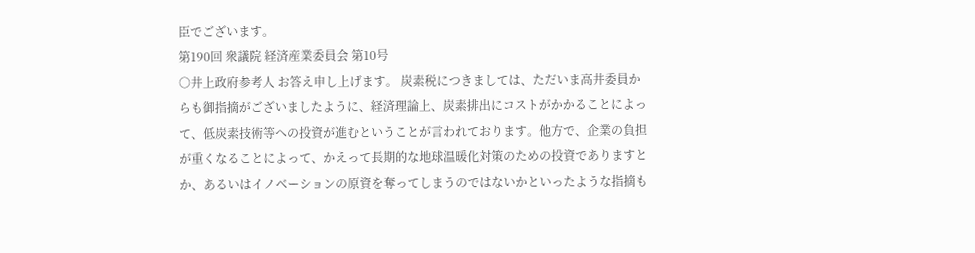臣でございます。
第190回 衆議院 経済産業委員会 第10号
○井上政府参考人 お答え申し上げます。 炭素税につきましては、ただいま高井委員からも御指摘がございましたように、経済理論上、炭素排出にコストがかかることによって、低炭素技術等への投資が進むということが言われております。他方で、企業の負担が重くなることによって、かえって長期的な地球温暖化対策のための投資でありますとか、あるいはイノベーションの原資を奪ってしまうのではないかといったような指摘も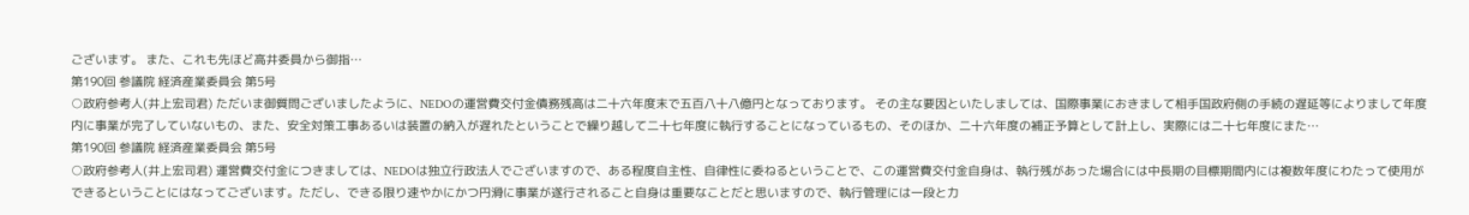ございます。 また、これも先ほど高井委員から御指…
第190回 参議院 経済産業委員会 第5号
○政府参考人(井上宏司君) ただいま御質問ございましたように、NEDOの運営費交付金債務残高は二十六年度末で五百八十八億円となっております。 その主な要因といたしましては、国際事業におきまして相手国政府側の手続の遅延等によりまして年度内に事業が完了していないもの、また、安全対策工事あるいは装置の納入が遅れたということで繰り越して二十七年度に執行することになっているもの、そのほか、二十六年度の補正予算として計上し、実際には二十七年度にまた…
第190回 参議院 経済産業委員会 第5号
○政府参考人(井上宏司君) 運営費交付金につきましては、NEDOは独立行政法人でございますので、ある程度自主性、自律性に委ねるということで、この運営費交付金自身は、執行残があった場合には中長期の目標期間内には複数年度にわたって使用ができるということにはなってございます。ただし、できる限り速やかにかつ円滑に事業が遂行されること自身は重要なことだと思いますので、執行管理には一段と力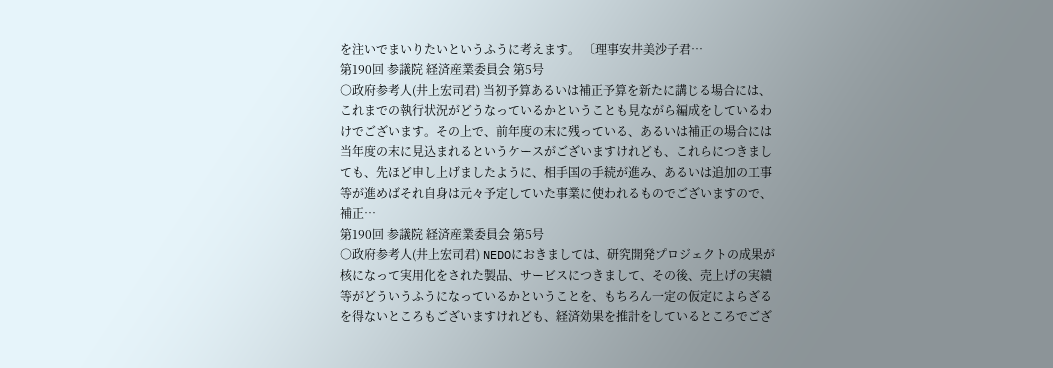を注いでまいりたいというふうに考えます。 〔理事安井美沙子君…
第190回 参議院 経済産業委員会 第5号
○政府参考人(井上宏司君) 当初予算あるいは補正予算を新たに講じる場合には、これまでの執行状況がどうなっているかということも見ながら編成をしているわけでございます。その上で、前年度の末に残っている、あるいは補正の場合には当年度の末に見込まれるというケースがございますけれども、これらにつきましても、先ほど申し上げましたように、相手国の手続が進み、あるいは追加の工事等が進めばそれ自身は元々予定していた事業に使われるものでございますので、補正…
第190回 参議院 経済産業委員会 第5号
○政府参考人(井上宏司君) NEDOにおきましては、研究開発プロジェクトの成果が核になって実用化をされた製品、サービスにつきまして、その後、売上げの実績等がどういうふうになっているかということを、もちろん一定の仮定によらざるを得ないところもございますけれども、経済効果を推計をしているところでござ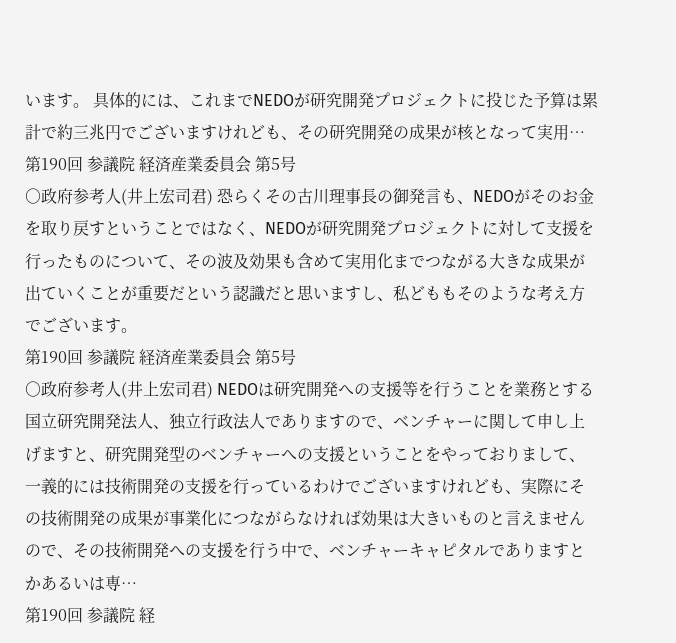います。 具体的には、これまでNEDOが研究開発プロジェクトに投じた予算は累計で約三兆円でございますけれども、その研究開発の成果が核となって実用…
第190回 参議院 経済産業委員会 第5号
○政府参考人(井上宏司君) 恐らくその古川理事長の御発言も、NEDOがそのお金を取り戻すということではなく、NEDOが研究開発プロジェクトに対して支援を行ったものについて、その波及効果も含めて実用化までつながる大きな成果が出ていくことが重要だという認識だと思いますし、私どももそのような考え方でございます。
第190回 参議院 経済産業委員会 第5号
○政府参考人(井上宏司君) NEDOは研究開発への支援等を行うことを業務とする国立研究開発法人、独立行政法人でありますので、ベンチャーに関して申し上げますと、研究開発型のベンチャーへの支援ということをやっておりまして、一義的には技術開発の支援を行っているわけでございますけれども、実際にその技術開発の成果が事業化につながらなければ効果は大きいものと言えませんので、その技術開発への支援を行う中で、ベンチャーキャピタルでありますとかあるいは専…
第190回 参議院 経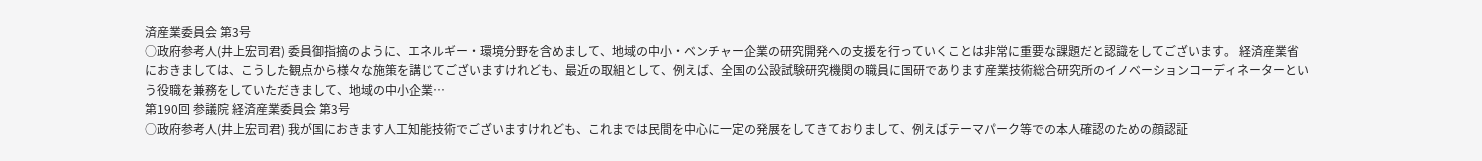済産業委員会 第3号
○政府参考人(井上宏司君) 委員御指摘のように、エネルギー・環境分野を含めまして、地域の中小・ベンチャー企業の研究開発への支援を行っていくことは非常に重要な課題だと認識をしてございます。 経済産業省におきましては、こうした観点から様々な施策を講じてございますけれども、最近の取組として、例えば、全国の公設試験研究機関の職員に国研であります産業技術総合研究所のイノベーションコーディネーターという役職を兼務をしていただきまして、地域の中小企業…
第190回 参議院 経済産業委員会 第3号
○政府参考人(井上宏司君) 我が国におきます人工知能技術でございますけれども、これまでは民間を中心に一定の発展をしてきておりまして、例えばテーマパーク等での本人確認のための顔認証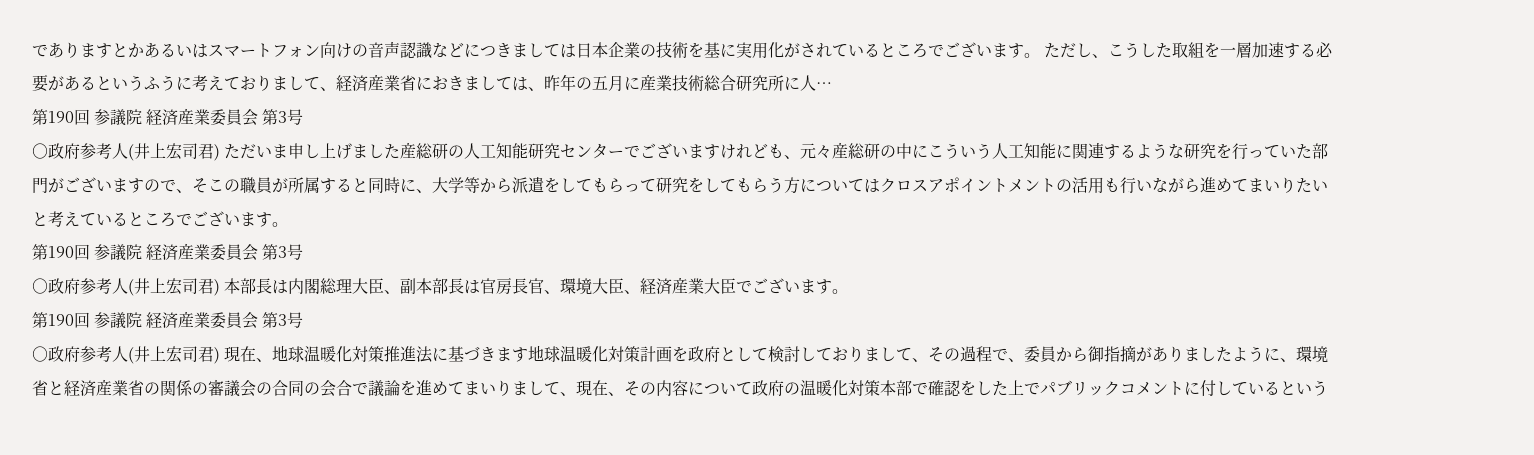でありますとかあるいはスマートフォン向けの音声認識などにつきましては日本企業の技術を基に実用化がされているところでございます。 ただし、こうした取組を一層加速する必要があるというふうに考えておりまして、経済産業省におきましては、昨年の五月に産業技術総合研究所に人…
第190回 参議院 経済産業委員会 第3号
○政府参考人(井上宏司君) ただいま申し上げました産総研の人工知能研究センターでございますけれども、元々産総研の中にこういう人工知能に関連するような研究を行っていた部門がございますので、そこの職員が所属すると同時に、大学等から派遣をしてもらって研究をしてもらう方についてはクロスアポイントメントの活用も行いながら進めてまいりたいと考えているところでございます。
第190回 参議院 経済産業委員会 第3号
○政府参考人(井上宏司君) 本部長は内閣総理大臣、副本部長は官房長官、環境大臣、経済産業大臣でございます。
第190回 参議院 経済産業委員会 第3号
○政府参考人(井上宏司君) 現在、地球温暖化対策推進法に基づきます地球温暖化対策計画を政府として検討しておりまして、その過程で、委員から御指摘がありましたように、環境省と経済産業省の関係の審議会の合同の会合で議論を進めてまいりまして、現在、その内容について政府の温暖化対策本部で確認をした上でパブリックコメントに付しているという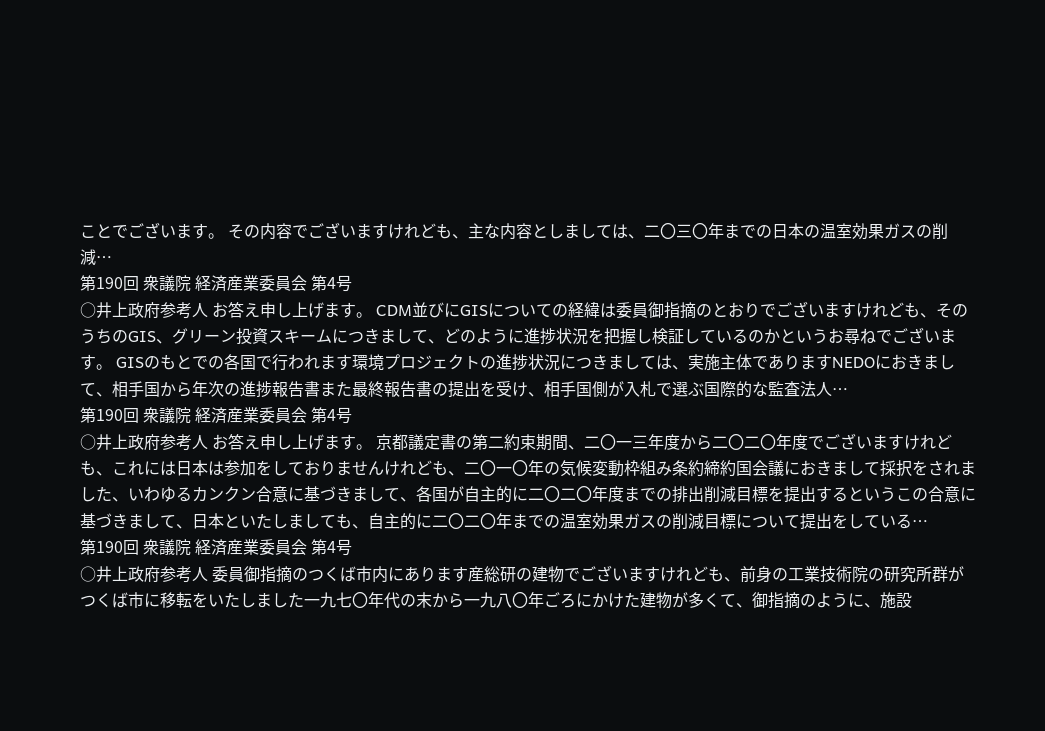ことでございます。 その内容でございますけれども、主な内容としましては、二〇三〇年までの日本の温室効果ガスの削減…
第190回 衆議院 経済産業委員会 第4号
○井上政府参考人 お答え申し上げます。 CDM並びにGISについての経緯は委員御指摘のとおりでございますけれども、そのうちのGIS、グリーン投資スキームにつきまして、どのように進捗状況を把握し検証しているのかというお尋ねでございます。 GISのもとでの各国で行われます環境プロジェクトの進捗状況につきましては、実施主体でありますNEDOにおきまして、相手国から年次の進捗報告書また最終報告書の提出を受け、相手国側が入札で選ぶ国際的な監査法人…
第190回 衆議院 経済産業委員会 第4号
○井上政府参考人 お答え申し上げます。 京都議定書の第二約束期間、二〇一三年度から二〇二〇年度でございますけれども、これには日本は参加をしておりませんけれども、二〇一〇年の気候変動枠組み条約締約国会議におきまして採択をされました、いわゆるカンクン合意に基づきまして、各国が自主的に二〇二〇年度までの排出削減目標を提出するというこの合意に基づきまして、日本といたしましても、自主的に二〇二〇年までの温室効果ガスの削減目標について提出をしている…
第190回 衆議院 経済産業委員会 第4号
○井上政府参考人 委員御指摘のつくば市内にあります産総研の建物でございますけれども、前身の工業技術院の研究所群がつくば市に移転をいたしました一九七〇年代の末から一九八〇年ごろにかけた建物が多くて、御指摘のように、施設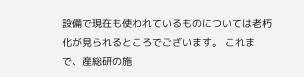設備で現在も使われているものについては老朽化が見られるところでございます。 これまで、産総研の施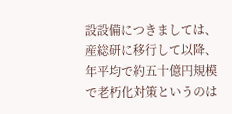設設備につきましては、産総研に移行して以降、年平均で約五十億円規模で老朽化対策というのは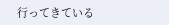行ってきている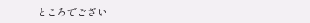ところでござい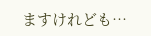ますけれども…